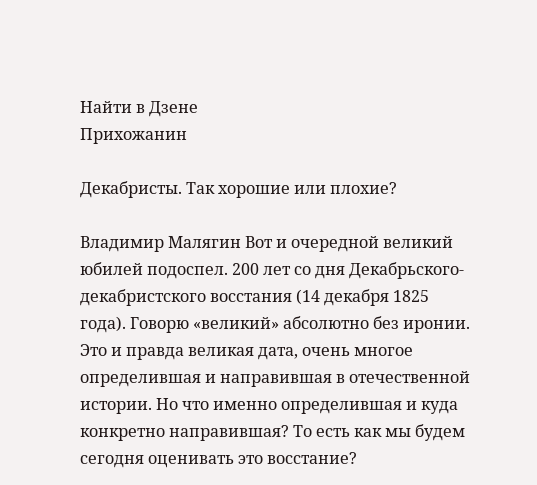Найти в Дзене
Прихожанин

Декабристы. Так хорошие или плохие?

Владимир Малягин Вот и очередной великий юбилей подоспел. 200 лет со дня Декабрьского-декабристского восстания (14 декабря 1825 года). Говорю «великий» абсолютно без иронии. Это и правда великая дата, очень многое определившая и направившая в отечественной истории. Но что именно определившая и куда конкретно направившая? То есть как мы будем сегодня оценивать это восстание?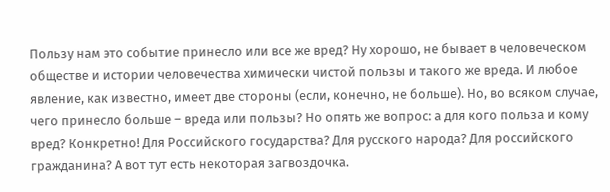Пользу нам это событие принесло или все же вред? Ну хорошо, не бывает в человеческом обществе и истории человечества химически чистой пользы и такого же вреда. И любое явление, как известно, имеет две стороны (если, конечно, не больше). Но, во всяком случае, чего принесло больше – вреда или пользы? Но опять же вопрос: а для кого польза и кому вред? Конкретно! Для Российского государства? Для русского народа? Для российского гражданина? А вот тут есть некоторая загвоздочка.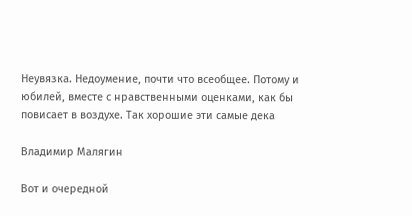Неувязка. Недоумение, почти что всеобщее. Потому и юбилей, вместе с нравственными оценками, как бы повисает в воздухе. Так хорошие эти самые дека

Владимир Малягин

Вот и очередной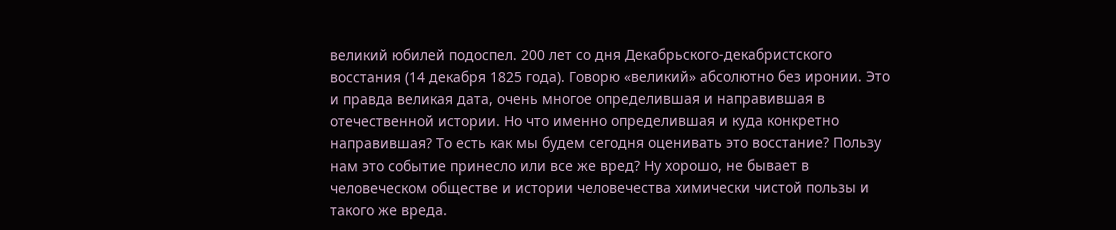великий юбилей подоспел. 200 лет со дня Декабрьского-декабристского восстания (14 декабря 1825 года). Говорю «великий» абсолютно без иронии. Это и правда великая дата, очень многое определившая и направившая в отечественной истории. Но что именно определившая и куда конкретно направившая? То есть как мы будем сегодня оценивать это восстание? Пользу нам это событие принесло или все же вред? Ну хорошо, не бывает в человеческом обществе и истории человечества химически чистой пользы и такого же вреда.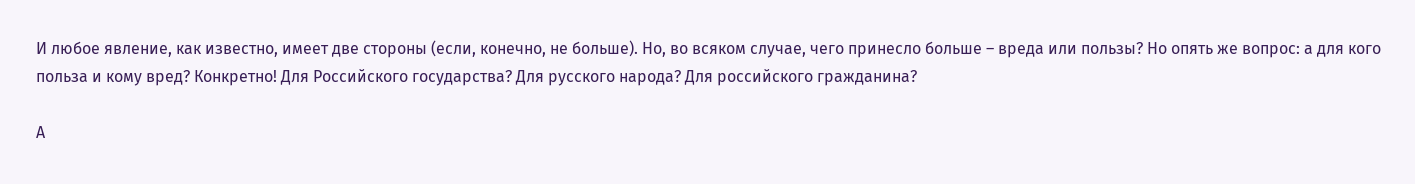И любое явление, как известно, имеет две стороны (если, конечно, не больше). Но, во всяком случае, чего принесло больше – вреда или пользы? Но опять же вопрос: а для кого польза и кому вред? Конкретно! Для Российского государства? Для русского народа? Для российского гражданина?

А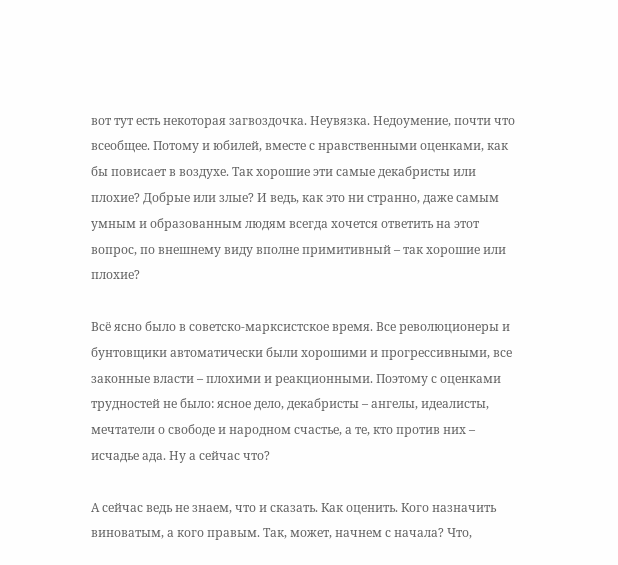вот тут есть некоторая загвоздочка. Неувязка. Недоумение, почти что всеобщее. Потому и юбилей, вместе с нравственными оценками, как бы повисает в воздухе. Так хорошие эти самые декабристы или плохие? Добрые или злые? И ведь, как это ни странно, даже самым умным и образованным людям всегда хочется ответить на этот вопрос, по внешнему виду вполне примитивный – так хорошие или плохие?

Всё ясно было в советско-марксистское время. Все революционеры и бунтовщики автоматически были хорошими и прогрессивными, все законные власти – плохими и реакционными. Поэтому с оценками трудностей не было: ясное дело, декабристы – ангелы, идеалисты, мечтатели о свободе и народном счастье, а те, кто против них – исчадье ада. Ну а сейчас что?

А сейчас ведь не знаем, что и сказать. Как оценить. Кого назначить виноватым, а кого правым. Так, может, начнем с начала? Что,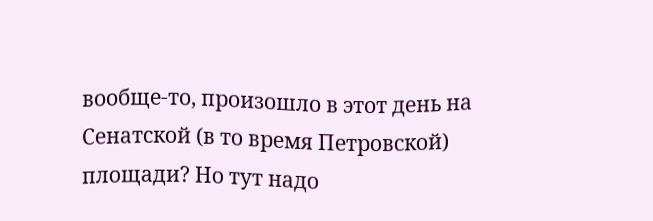вообще-то, произошло в этот день на Сенатской (в то время Петровской) площади? Но тут надо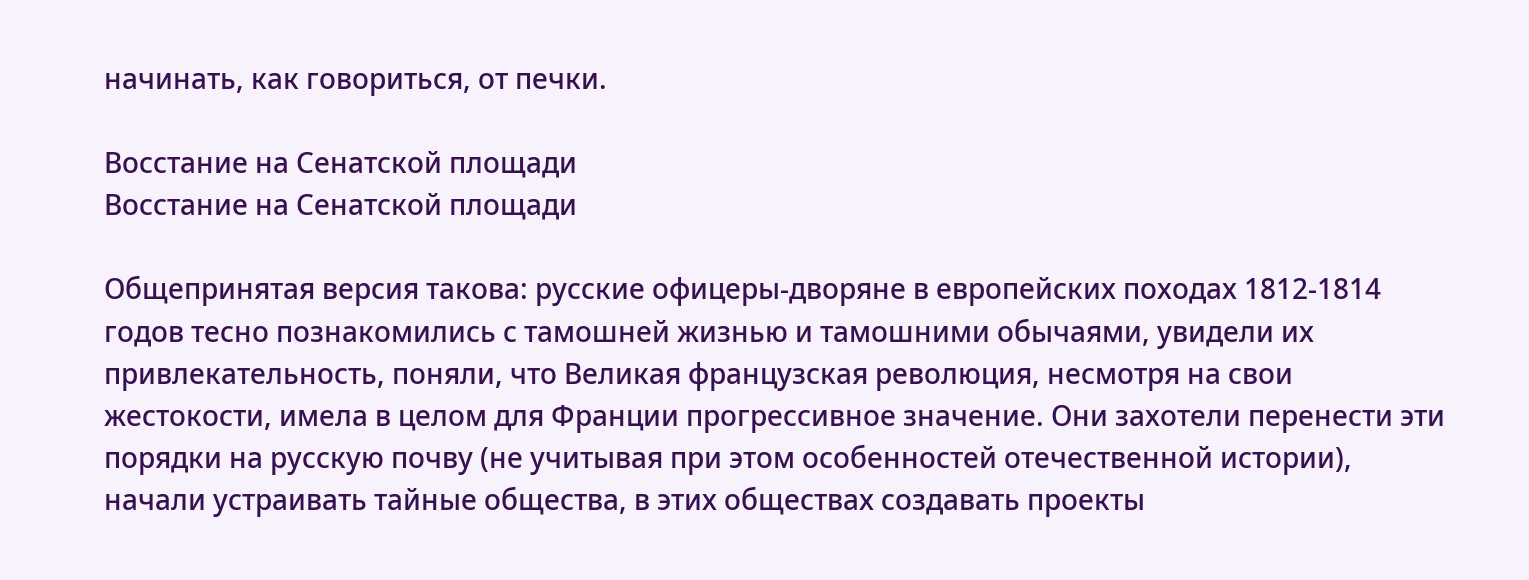начинать, как говориться, от печки.

Восстание на Сенатской площади
Восстание на Сенатской площади

Общепринятая версия такова: русские офицеры-дворяне в европейских походах 1812-1814 годов тесно познакомились с тамошней жизнью и тамошними обычаями, увидели их привлекательность, поняли, что Великая французская революция, несмотря на свои жестокости, имела в целом для Франции прогрессивное значение. Они захотели перенести эти порядки на русскую почву (не учитывая при этом особенностей отечественной истории), начали устраивать тайные общества, в этих обществах создавать проекты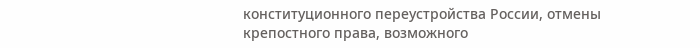конституционного переустройства России, отмены крепостного права, возможного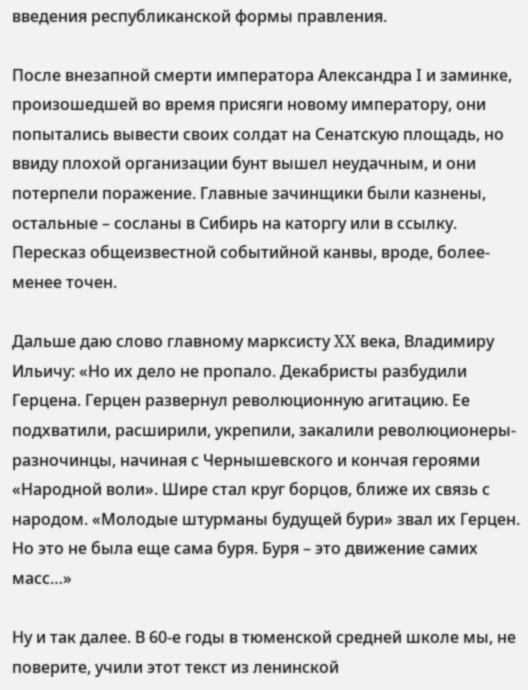введения республиканской формы правления.

После внезапной смерти императора Александра I и заминке, произошедшей во время присяги новому императору, они попытались вывести своих солдат на Сенатскую площадь, но ввиду плохой организации бунт вышел неудачным, и они потерпели поражение. Главные зачинщики были казнены, остальные – сосланы в Сибирь на каторгу или в ссылку. Пересказ общеизвестной событийной канвы, вроде, более-менее точен.

Дальше даю слово главному марксисту XX века, Владимиру Ильичу: «Но их дело не пропало. Декабристы разбудили Герцена. Герцен развернул революционную агитацию. Ее подхватили, расширили, укрепили, закалили революционеры-разночинцы, начиная с Чернышевского и кончая героями «Народной воли». Шире стал круг борцов, ближе их связь с народом. «Молодые штурманы будущей бури» звал их Герцен. Но это не была еще сама буря. Буря – это движение самих масс…»

Ну и так далее. В 60-е годы в тюменской средней школе мы, не поверите, учили этот текст из ленинской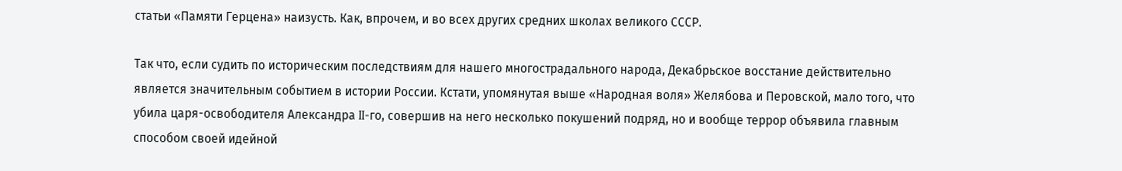статьи «Памяти Герцена» наизусть. Как, впрочем, и во всех других средних школах великого СССР.

Так что, если судить по историческим последствиям для нашего многострадального народа, Декабрьское восстание действительно является значительным событием в истории России. Кстати, упомянутая выше «Народная воля» Желябова и Перовской, мало того, что убила царя-освободителя Александра II-го, совершив на него несколько покушений подряд, но и вообще террор объявила главным способом своей идейной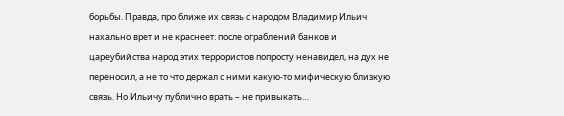борьбы. Правда, про ближе их связь с народом Владимир Ильич нахально врет и не краснеет: после ограблений банков и цареубийства народ этих террористов попросту ненавидел, на дух не переносил, а не то что держал с ними какую-то мифическую близкую связь. Но Ильичу публично врать – не привыкать…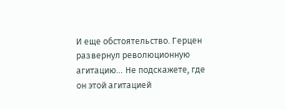И еще обстоятельство. Герцен развернул революционную агитацию… Не подскажете, где он этой агитацией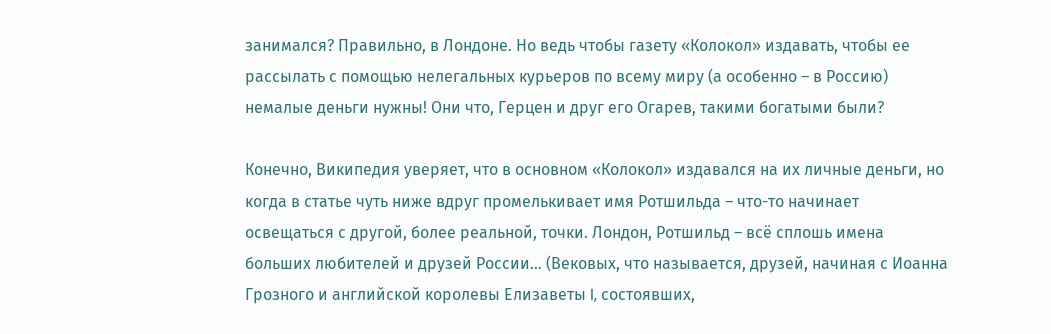занимался? Правильно, в Лондоне. Но ведь чтобы газету «Колокол» издавать, чтобы ее рассылать с помощью нелегальных курьеров по всему миру (а особенно – в Россию) немалые деньги нужны! Они что, Герцен и друг его Огарев, такими богатыми были?

Конечно, Википедия уверяет, что в основном «Колокол» издавался на их личные деньги, но когда в статье чуть ниже вдруг промелькивает имя Ротшильда – что-то начинает освещаться с другой, более реальной, точки. Лондон, Ротшильд – всё сплошь имена больших любителей и друзей России… (Вековых, что называется, друзей, начиная с Иоанна Грозного и английской королевы Елизаветы I, состоявших,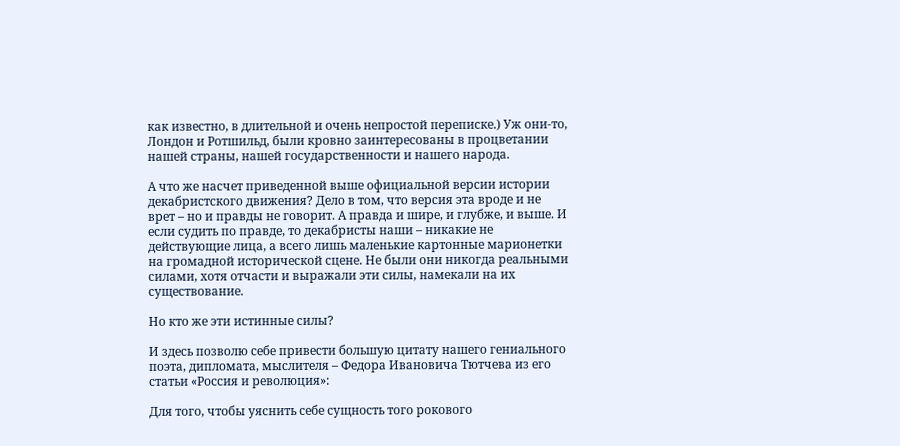как известно, в длительной и очень непростой переписке.) Уж они-то, Лондон и Ротшильд, были кровно заинтересованы в процветании нашей страны, нашей государственности и нашего народа.

А что же насчет приведенной выше официальной версии истории декабристского движения? Дело в том, что версия эта вроде и не врет – но и правды не говорит. А правда и шире, и глубже, и выше. И если судить по правде, то декабристы наши – никакие не действующие лица, а всего лишь маленькие картонные марионетки на громадной исторической сцене. Не были они никогда реальными силами, хотя отчасти и выражали эти силы, намекали на их существование.

Но кто же эти истинные силы?

И здесь позволю себе привести большую цитату нашего гениального поэта, дипломата, мыслителя – Федора Ивановича Тютчева из его статьи «Россия и революция»:

Для того, чтобы уяснить себе сущность того рокового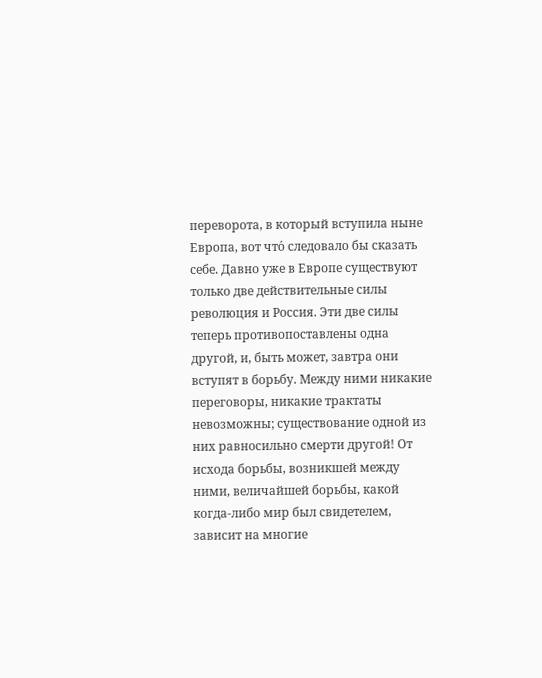переворота, в который вступила ныне Европа, вот что́ следовало бы сказать себе. Давно уже в Европе существуют только две действительные силы  революция и Россия. Эти две силы теперь противопоставлены одна другой, и, быть может, завтра они вступят в борьбу. Между ними никакие переговоры, никакие трактаты невозможны; существование одной из них равносильно смерти другой! От исхода борьбы, возникшей между ними, величайшей борьбы, какой когда-либо мир был свидетелем, зависит на многие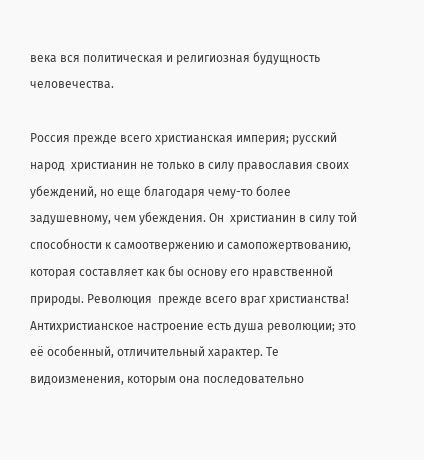века вся политическая и религиозная будущность человечества.

Россия прежде всего христианская империя; русский народ  христианин не только в силу православия своих убеждений, но еще благодаря чему-то более задушевному, чем убеждения. Он  христианин в силу той способности к самоотвержению и самопожертвованию, которая составляет как бы основу его нравственной природы. Революция  прежде всего враг христианства! Антихристианское настроение есть душа революции; это её особенный, отличительный характер. Те видоизменения, которым она последовательно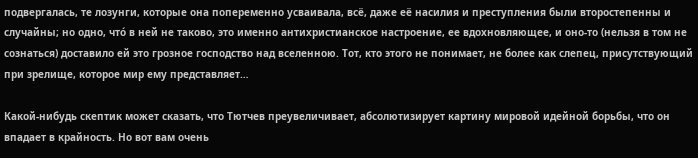подвергалась, те лозунги, которые она попеременно усваивала, всё, даже её насилия и преступления были второстепенны и случайны; но одно, что́ в ней не таково, это именно антихристианское настроение, ее вдохновляющее, и оно-то (нельзя в том не сознаться) доставило ей это грозное господство над вселенною. Тот, кто этого не понимает, не более как слепец, присутствующий при зрелище, которое мир ему представляет…

Какой-нибудь скептик может сказать, что Тютчев преувеличивает, абсолютизирует картину мировой идейной борьбы, что он впадает в крайность. Но вот вам очень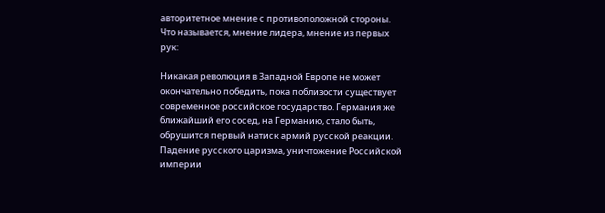авторитетное мнение с противоположной стороны. Что называется, мнение лидера, мнение из первых рук:

Никакая революция в Западной Европе не может окончательно победить, пока поблизости существует современное российское государство. Германия же ближайший его сосед, на Германию, стало быть, обрушится первый натиск армий русской реакции. Падение русского царизма, уничтожение Российской империи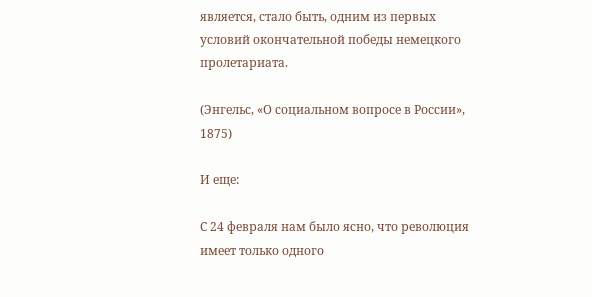является, стало быть, одним из первых условий окончательной победы немецкого пролетариата.

(Энгельс, «О социальном вопросе в России», 1875)

И еще:

С 24 февраля нам было ясно, что революция имеет только одного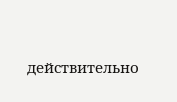действительно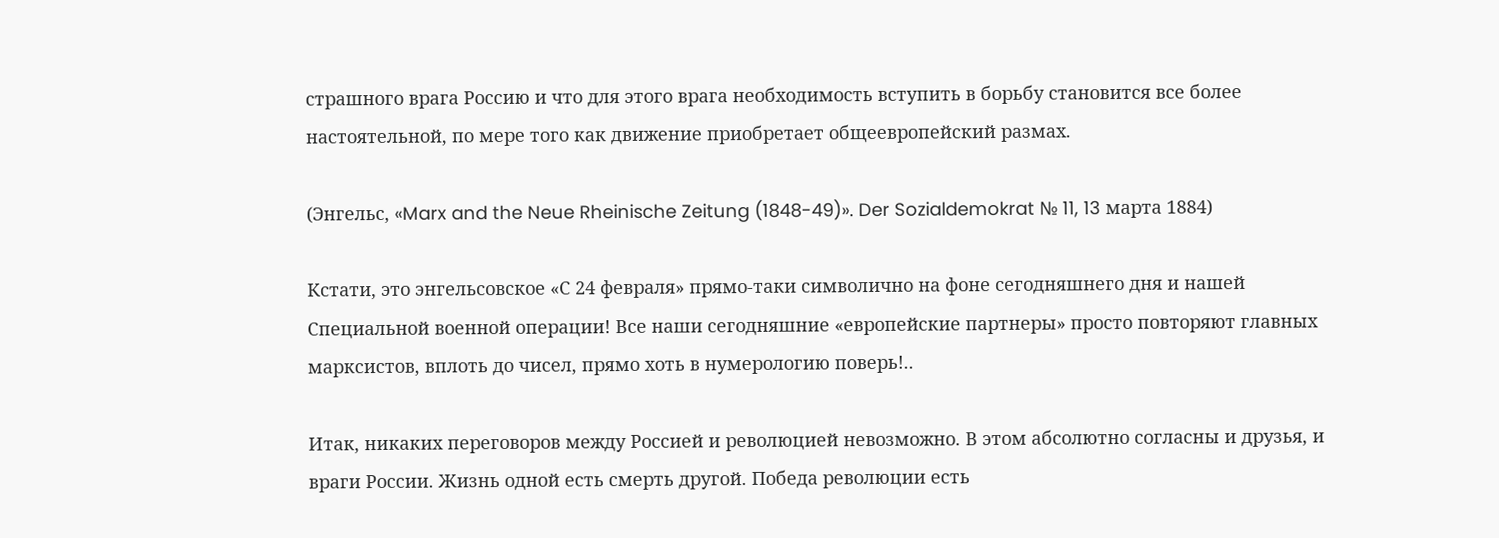страшного врага Россию и что для этого врага необходимость вступить в борьбу становится все более настоятельной, по мере того как движение приобретает общеевропейский размах.

(Энгельс, «Marx and the Neue Rheinische Zeitung (1848-49)». Der Sozialdemokrat № 11, 13 марта 1884)

Кстати, это энгельсовское «С 24 февраля» прямо-таки символично на фоне сегодняшнего дня и нашей Специальной военной операции! Все наши сегодняшние «европейские партнеры» просто повторяют главных марксистов, вплоть до чисел, прямо хоть в нумерологию поверь!..

Итак, никаких переговоров между Россией и революцией невозможно. В этом абсолютно согласны и друзья, и враги России. Жизнь одной есть смерть другой. Победа революции есть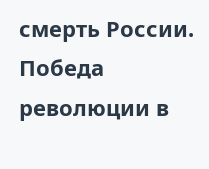смерть России. Победа революции в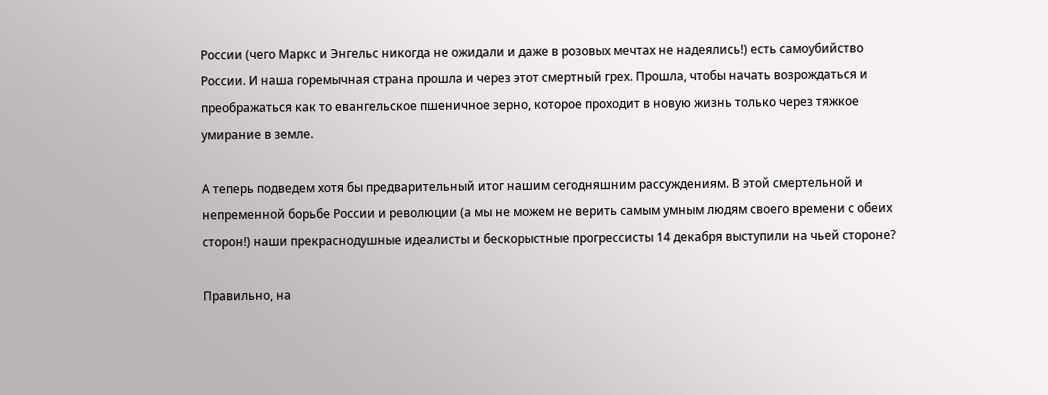России (чего Маркс и Энгельс никогда не ожидали и даже в розовых мечтах не надеялись!) есть самоубийство России. И наша горемычная страна прошла и через этот смертный грех. Прошла, чтобы начать возрождаться и преображаться как то евангельское пшеничное зерно, которое проходит в новую жизнь только через тяжкое умирание в земле.

А теперь подведем хотя бы предварительный итог нашим сегодняшним рассуждениям. В этой смертельной и непременной борьбе России и революции (а мы не можем не верить самым умным людям своего времени с обеих сторон!) наши прекраснодушные идеалисты и бескорыстные прогрессисты 14 декабря выступили на чьей стороне?

Правильно, на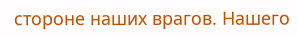стороне наших врагов. Нашего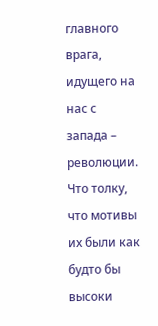главного врага, идущего на нас с запада – революции. Что толку, что мотивы их были как будто бы высоки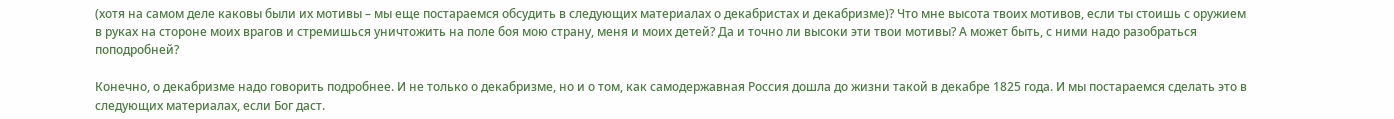(хотя на самом деле каковы были их мотивы – мы еще постараемся обсудить в следующих материалах о декабристах и декабризме)? Что мне высота твоих мотивов, если ты стоишь с оружием в руках на стороне моих врагов и стремишься уничтожить на поле боя мою страну, меня и моих детей? Да и точно ли высоки эти твои мотивы? А может быть, с ними надо разобраться поподробней?

Конечно, о декабризме надо говорить подробнее. И не только о декабризме, но и о том, как самодержавная Россия дошла до жизни такой в декабре 1825 года. И мы постараемся сделать это в следующих материалах, если Бог даст.